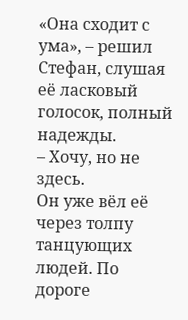«Она сходит с ума», – решил Стефан, слушая её ласковый голосок, полный надежды.
– Хочу, но не здесь.
Он уже вёл её через толпу танцующих людей. По дороге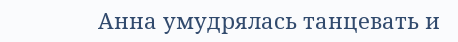Анна умудрялась танцевать и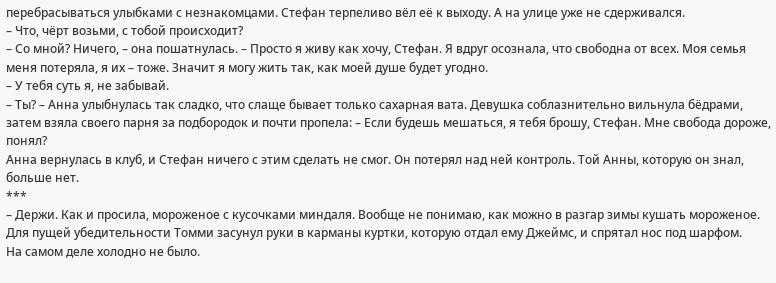перебрасываться улыбками с незнакомцами. Стефан терпеливо вёл её к выходу. А на улице уже не сдерживался.
– Что, чёрт возьми, с тобой происходит?
– Со мной? Ничего, – она пошатнулась. – Просто я живу как хочу, Стефан. Я вдруг осознала, что свободна от всех. Моя семья меня потеряла, я их – тоже. Значит я могу жить так, как моей душе будет угодно.
– У тебя суть я, не забывай.
– Ты? – Анна улыбнулась так сладко, что слаще бывает только сахарная вата. Девушка соблазнительно вильнула бёдрами, затем взяла своего парня за подбородок и почти пропела: – Если будешь мешаться, я тебя брошу, Стефан. Мне свобода дороже, понял?
Анна вернулась в клуб, и Стефан ничего с этим сделать не смог. Он потерял над ней контроль. Той Анны, которую он знал, больше нет.
***
– Держи. Как и просила, мороженое с кусочками миндаля. Вообще не понимаю, как можно в разгар зимы кушать мороженое.
Для пущей убедительности Томми засунул руки в карманы куртки, которую отдал ему Джеймс, и спрятал нос под шарфом.
На самом деле холодно не было.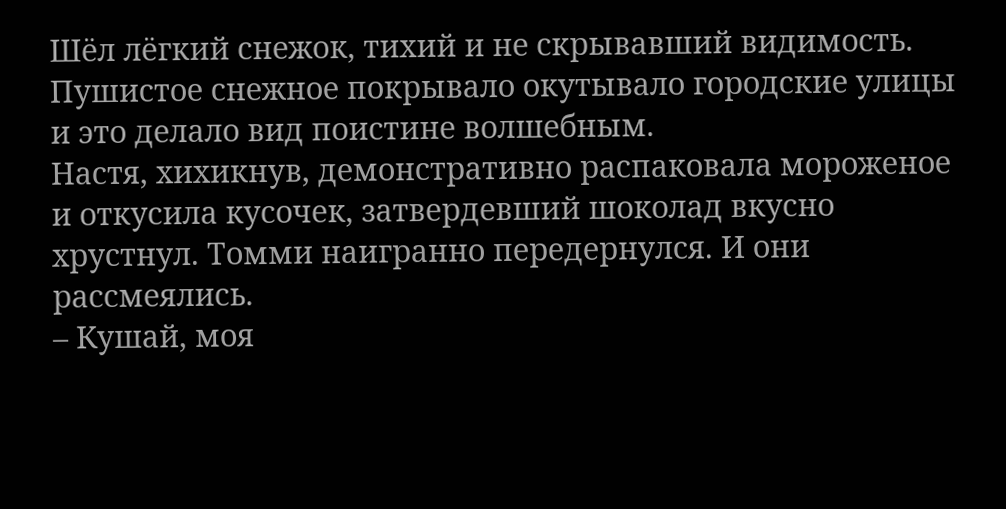Шёл лёгкий снежок, тихий и не скрывавший видимость. Пушистое снежное покрывало окутывало городские улицы и это делало вид поистине волшебным.
Настя, хихикнув, демонстративно распаковала мороженое и откусила кусочек, затвердевший шоколад вкусно хрустнул. Томми наигранно передернулся. И они рассмеялись.
– Кушай, моя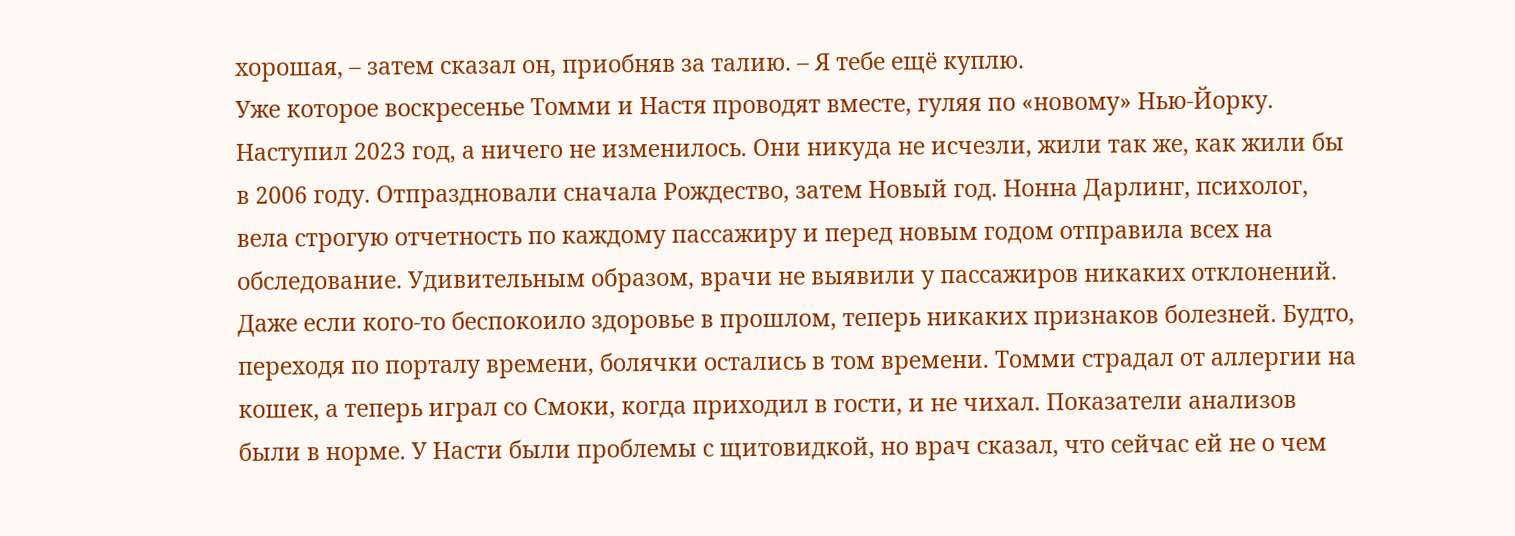хорошая, – затем сказал он, приобняв за талию. – Я тебе ещё куплю.
Уже которое воскресенье Томми и Настя проводят вместе, гуляя по «новому» Нью-Йорку. Наступил 2023 год, а ничего не изменилось. Они никуда не исчезли, жили так же, как жили бы в 2006 году. Отпраздновали сначала Рождество, затем Новый год. Нонна Дарлинг, психолог, вела строгую отчетность по каждому пассажиру и перед новым годом отправила всех на обследование. Удивительным образом, врачи не выявили у пассажиров никаких отклонений. Даже если кого-то беспокоило здоровье в прошлом, теперь никаких признаков болезней. Будто, переходя по порталу времени, болячки остались в том времени. Томми страдал от аллергии на кошек, а теперь играл со Смоки, когда приходил в гости, и не чихал. Показатели анализов были в норме. У Насти были проблемы с щитовидкой, но врач сказал, что сейчас ей не о чем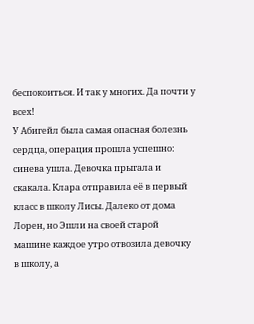беспокоиться. И так у многих. Да почти у всех!
У Абигейл была самая опасная болезнь сердца, операция прошла успешно: синева ушла. Девочка прыгала и скакала. Клара отправила её в первый класс в школу Лисы. Далеко от дома Лорен, но Эшли на своей старой машине каждое утро отвозила девочку в школу, а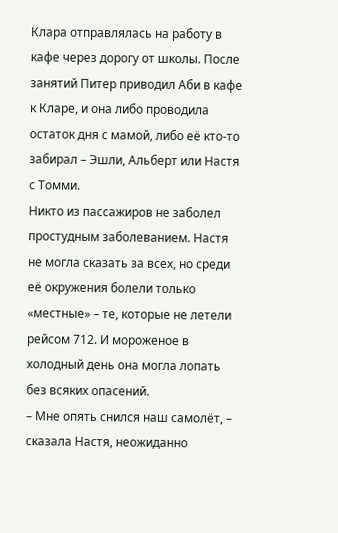Клара отправлялась на работу в кафе через дорогу от школы. После занятий Питер приводил Аби в кафе к Кларе, и она либо проводила остаток дня с мамой, либо её кто-то забирал – Эшли, Альберт или Настя с Томми.
Никто из пассажиров не заболел простудным заболеванием. Настя не могла сказать за всех, но среди её окружения болели только «местные» – те, которые не летели рейсом 712. И мороженое в холодный день она могла лопать без всяких опасений.
– Мне опять снился наш самолёт, – сказала Настя, неожиданно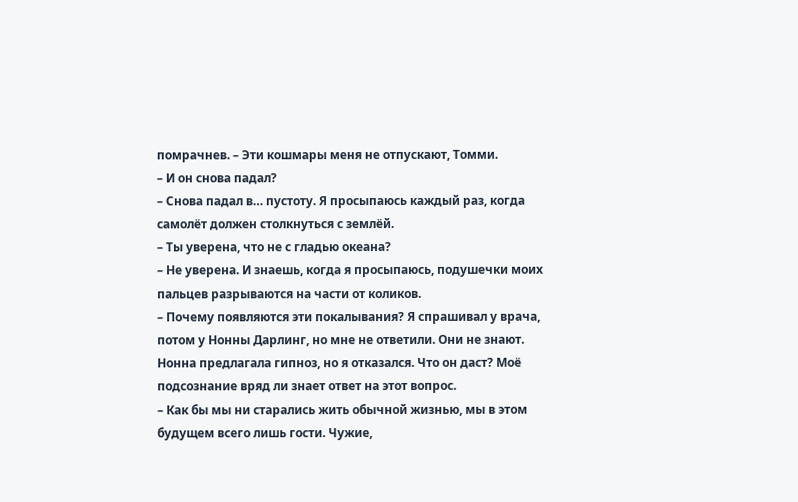помрачнев. – Эти кошмары меня не отпускают, Томми.
– И он снова падал?
– Снова падал в… пустоту. Я просыпаюсь каждый раз, когда самолёт должен столкнуться с землёй.
– Ты уверена, что не с гладью океана?
– Не уверена. И знаешь, когда я просыпаюсь, подушечки моих пальцев разрываются на части от коликов.
– Почему появляются эти покалывания? Я спрашивал у врача, потом у Нонны Дарлинг, но мне не ответили. Они не знают. Нонна предлагала гипноз, но я отказался. Что он даст? Моё подсознание вряд ли знает ответ на этот вопрос.
– Как бы мы ни старались жить обычной жизнью, мы в этом будущем всего лишь гости. Чужие,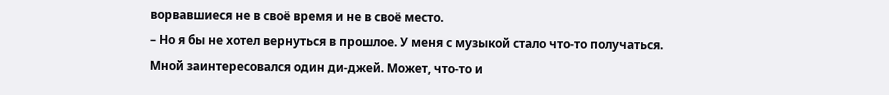ворвавшиеся не в своё время и не в своё место.
– Но я бы не хотел вернуться в прошлое. У меня с музыкой стало что-то получаться. Мной заинтересовался один ди-джей. Может, что-то и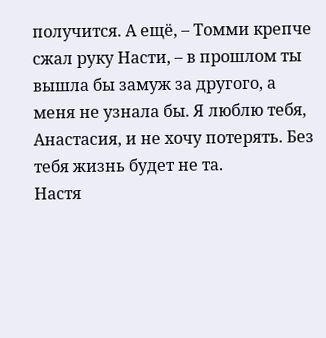получится. А ещё, – Томми крепче сжал руку Насти, – в прошлом ты вышла бы замуж за другого, а меня не узнала бы. Я люблю тебя, Анастасия, и не хочу потерять. Без тебя жизнь будет не та.
Настя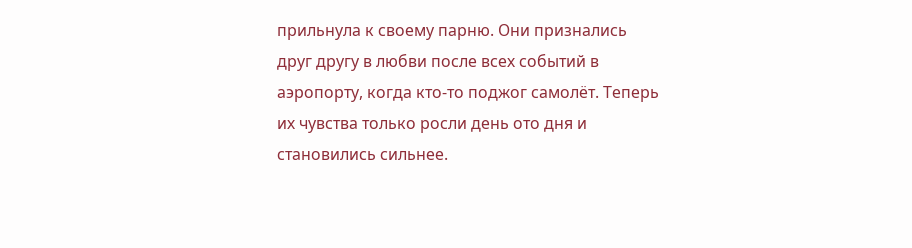прильнула к своему парню. Они признались друг другу в любви после всех событий в аэропорту, когда кто-то поджог самолёт. Теперь их чувства только росли день ото дня и становились сильнее.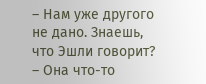– Нам уже другого не дано. Знаешь, что Эшли говорит?
– Она что-то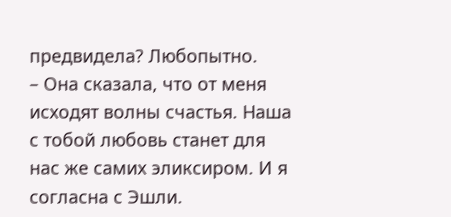предвидела? Любопытно.
– Она сказала, что от меня исходят волны счастья. Наша с тобой любовь станет для нас же самих эликсиром. И я согласна с Эшли.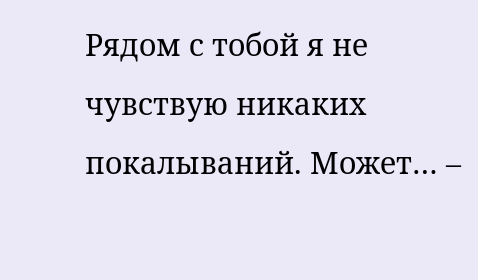Рядом с тобой я не чувствую никаких покалываний. Может… –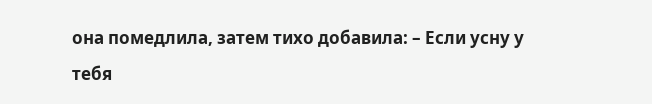она помедлила, затем тихо добавила: – Если усну у тебя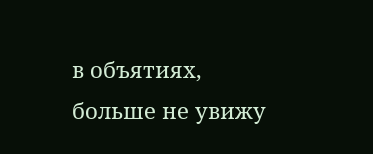в объятиях, больше не увижу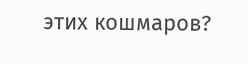этих кошмаров?